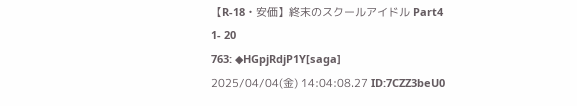【R-18・安価】終末のスクールアイドル Part4
1- 20
763: ◆HGpjRdjP1Y[saga]
2025/04/04(金) 14:04:08.27 ID:7CZZ3beU0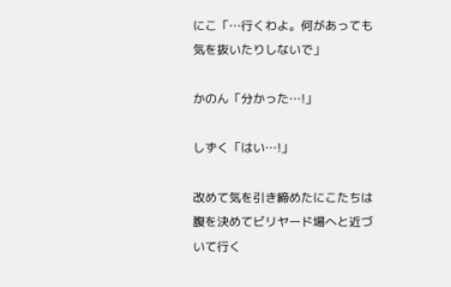にこ「…行くわよ。何があっても気を抜いたりしないで」

かのん「分かった…!」

しずく「はい…!」

改めて気を引き締めたにこたちは腹を決めてビリヤード場へと近づいて行く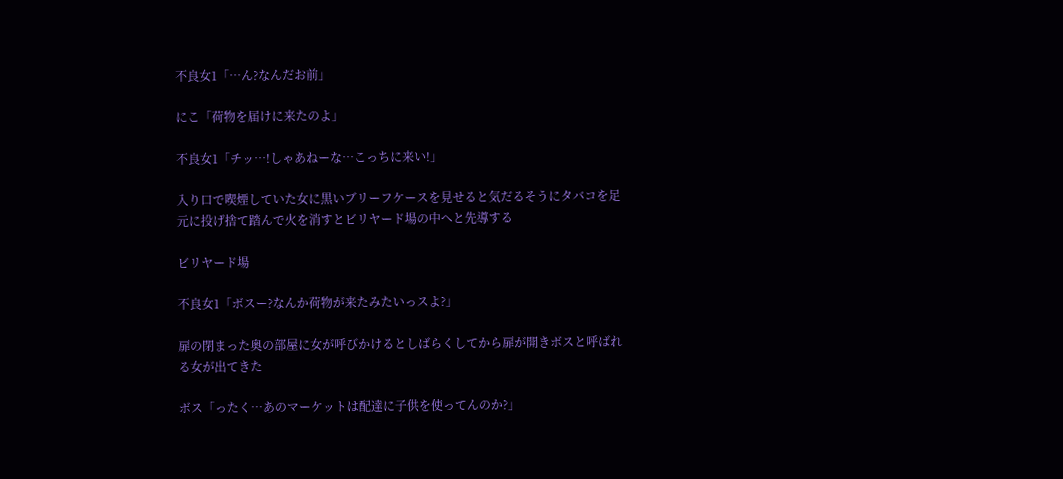不良女1「…ん?なんだお前」

にこ「荷物を届けに来たのよ」

不良女1「チッ…!しゃあねーな…こっちに来い!」

入り口で喫煙していた女に黒いブリーフケースを見せると気だるそうにタバコを足元に投げ捨て踏んで火を消すとビリヤード場の中へと先導する

ビリヤード場

不良女1「ボスー?なんか荷物が来たみたいっスよ?」

扉の閉まった奥の部屋に女が呼びかけるとしばらくしてから扉が開きボスと呼ばれる女が出てきた

ボス「ったく…あのマーケットは配達に子供を使ってんのか?」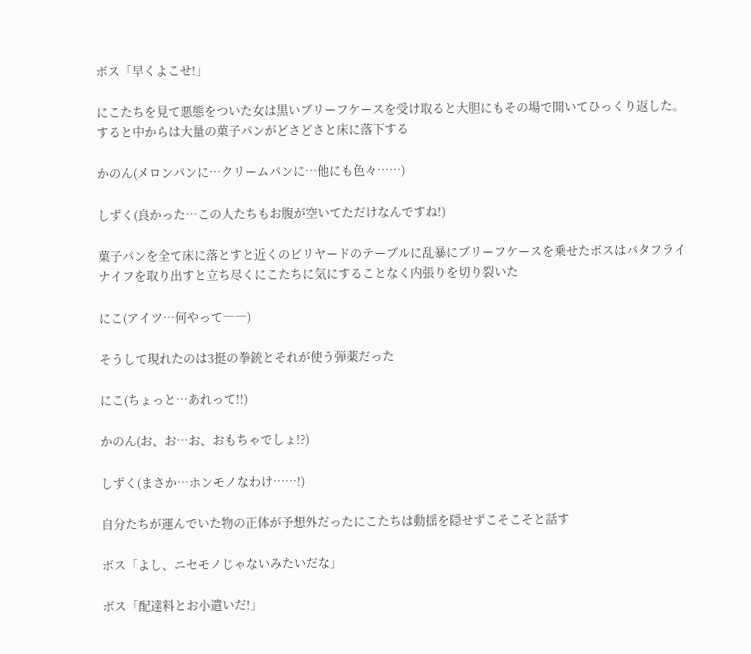ボス「早くよこせ!」

にこたちを見て悪態をついた女は黒いブリーフケースを受け取ると大胆にもその場で開いてひっくり返した。
すると中からは大量の菓子パンがどさどさと床に落下する

かのん(メロンパンに…クリームパンに…他にも色々……)

しずく(良かった…この人たちもお腹が空いてただけなんですね!)

菓子パンを全て床に落とすと近くのビリヤードのテーブルに乱暴にブリーフケースを乗せたボスはバタフライナイフを取り出すと立ち尽くにこたちに気にすることなく内張りを切り裂いた

にこ(アイツ…何やって――)

そうして現れたのは3挺の拳銃とそれが使う弾薬だった

にこ(ちょっと…あれって!!)

かのん(お、お…お、おもちゃでしょ!?)

しずく(まさか…ホンモノなわけ……!)

自分たちが運んでいた物の正体が予想外だったにこたちは動揺を隠せずこそこそと話す

ボス「よし、ニセモノじゃないみたいだな」

ボス「配達料とお小遣いだ!」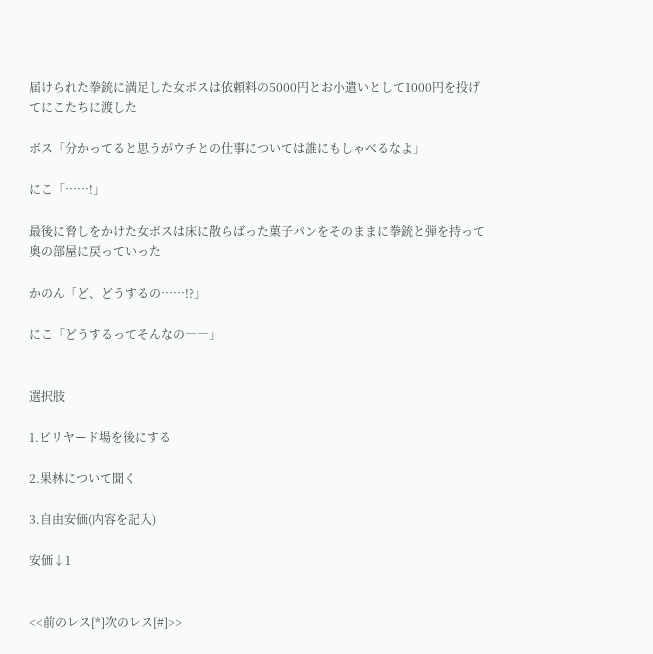届けられた拳銃に満足した女ボスは依頼料の5000円とお小遣いとして1000円を投げてにこたちに渡した

ボス「分かってると思うがウチとの仕事については誰にもしゃべるなよ」

にこ「……!」

最後に脅しをかけた女ボスは床に散らばった菓子パンをそのままに拳銃と弾を持って奥の部屋に戻っていった

かのん「ど、どうするの……!?」

にこ「どうするってそんなの――」


選択肢

1.ビリヤード場を後にする

2.果林について聞く

3.自由安価(内容を記入)

安価↓1


<<前のレス[*]次のレス[#]>>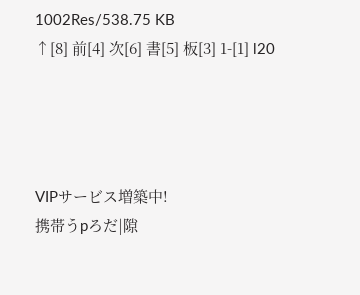1002Res/538.75 KB
↑[8] 前[4] 次[6] 書[5] 板[3] 1-[1] l20




VIPサービス増築中!
携帯うpろだ|隙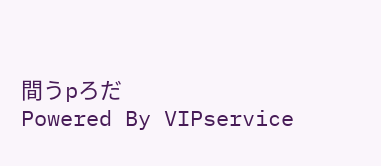間うpろだ
Powered By VIPservice